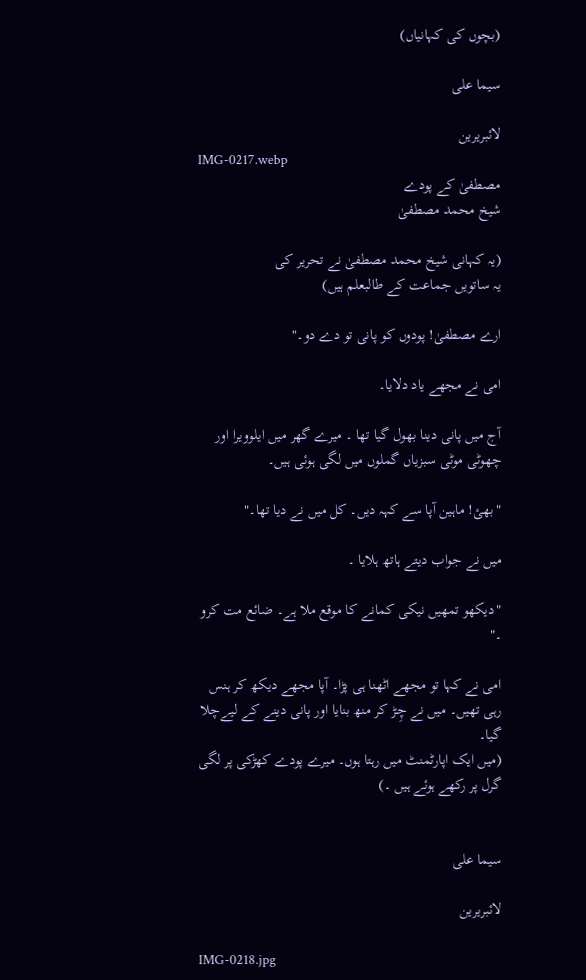(بچوں کی کہانیاں)

سیما علی

لائبریرین
IMG-0217.webp
مصطفیٰ کے پودے
شیخ محمد مصطفیٰ

(یہ کہانی شیخ محمد مصطفیٰ نے تحریر کی
یہ ساتویں جماعت کے طالبعلم ہیں)

ارے مصطفیٰ! پودوں کو پانی تو دے دو۔"

امی نے مجھے یاد دلایا۔

آج میں پانی دینا بھول گیا تھا ۔ میرے گھر میں ایلوویرا اور چھوٹی موٹی سبزیاں گملوں میں لگی ہوئی ہیں۔

"بھئ! ماہین آپا سے کہہ دیں۔ کل میں نے دیا تھا۔"

میں نے جواب دیتے ہاتھ ہلایا ۔

"دیکھو تمھیں نیکی کمانے کا موقع ملا ہے۔ ضائع مت کرو ۔"

امی نے کہا تو مجھے اٹھنا ہی پڑا۔ آپا مجھے دیکھ کر ہنس رہی تھیں۔ میں نے چِڑ کر منھ بنایا اور پانی دینے کے لیےچلا گیا۔
(میں ایک اپارٹمنٹ میں رہتا ہوں۔ میرے پودے کھڑکی پر لگی گرل پر رکھے ہوئے ہیں ۔)


سیما علی

لائبریرین

IMG-0218.jpg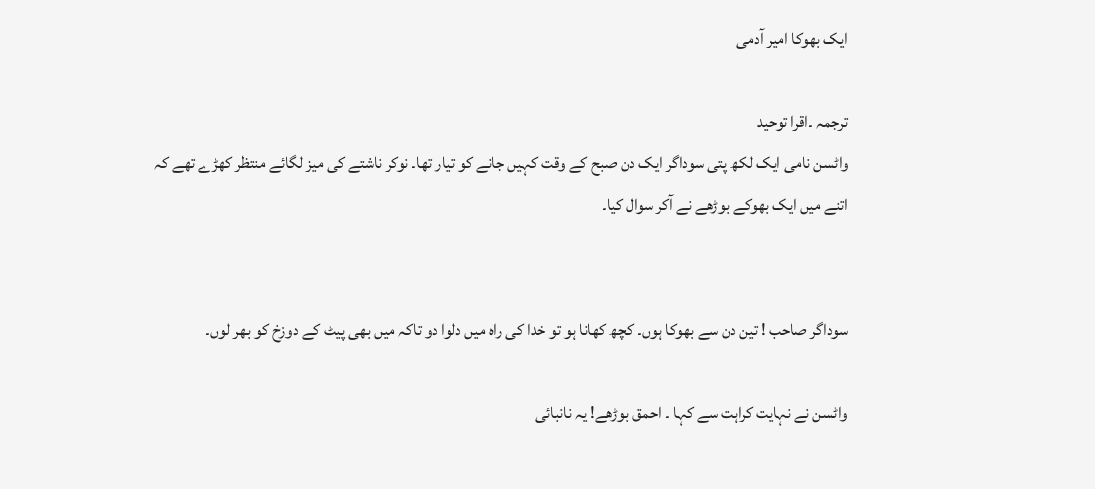ایک بھوکا امیر آدمی

ترجمہ ۔اقرا توحید
واٹسن نامی ایک لکھ پتی سوداگر ایک دن صبح کے وقت کہیں جانے کو تیار تھا۔ نوکر ناشتے کی میز لگائے منتظر کھڑے تھے کہ اتنے میں ایک بھوکے بوڑھے نے آکر سوال کیا۔


سوداگر صاحب ! تین دن سے بھوکا ہوں۔ کچھ کھانا ہو تو خدا کی راہ میں دلوا دو تاکہ میں بھی پیٹ کے دوزخ کو بھر لوں۔

واٹسن نے نہایت کراہت سے کہا ۔ احمق بوڑھے! یہ نانبائی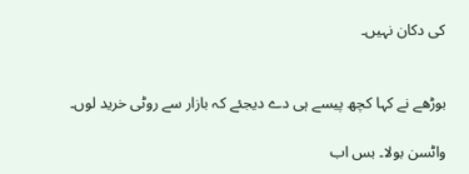کی دکان نہیں۔


بوڑھے نے کہا کچھ پیسے ہی دے دیجئے کہ بازار سے روٹی خرید لوں۔

واٹسن بولا۔ بس اب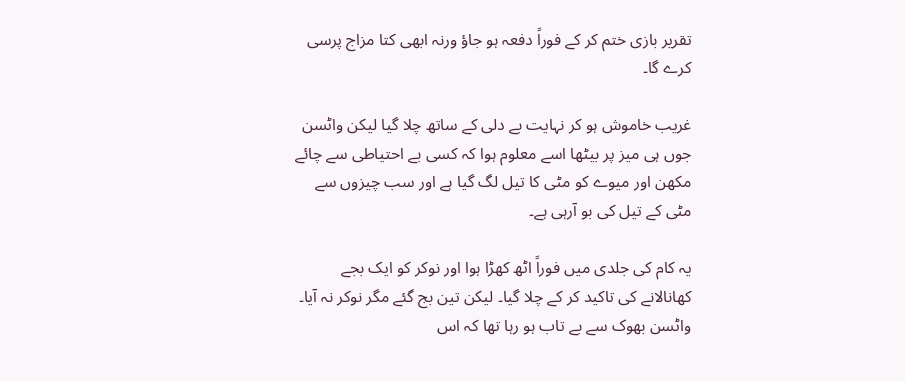تقریر بازی ختم کر کے فوراً دفعہ ہو جاؤ ورنہ ابھی کتا مزاج پرسی کرے گا۔

غریب خاموش ہو کر نہایت بے دلی کے ساتھ چلا گیا لیکن واٹسن جوں ہی میز پر بیٹھا اسے معلوم ہوا کہ کسی بے احتیاطی سے چائے مکھن اور میوے کو مٹی کا تیل لگ گیا ہے اور سب چیزوں سے مٹی کے تیل کی بو آرہی ہے۔

یہ کام کی جلدی میں فوراً اٹھ کھڑا ہوا اور نوکر کو ایک بجے کھانالانے کی تاکید کر کے چلا گیا۔ لیکن تین بج گئے مگر نوکر نہ آیا۔ واٹسن بھوک سے بے تاب ہو رہا تھا کہ اس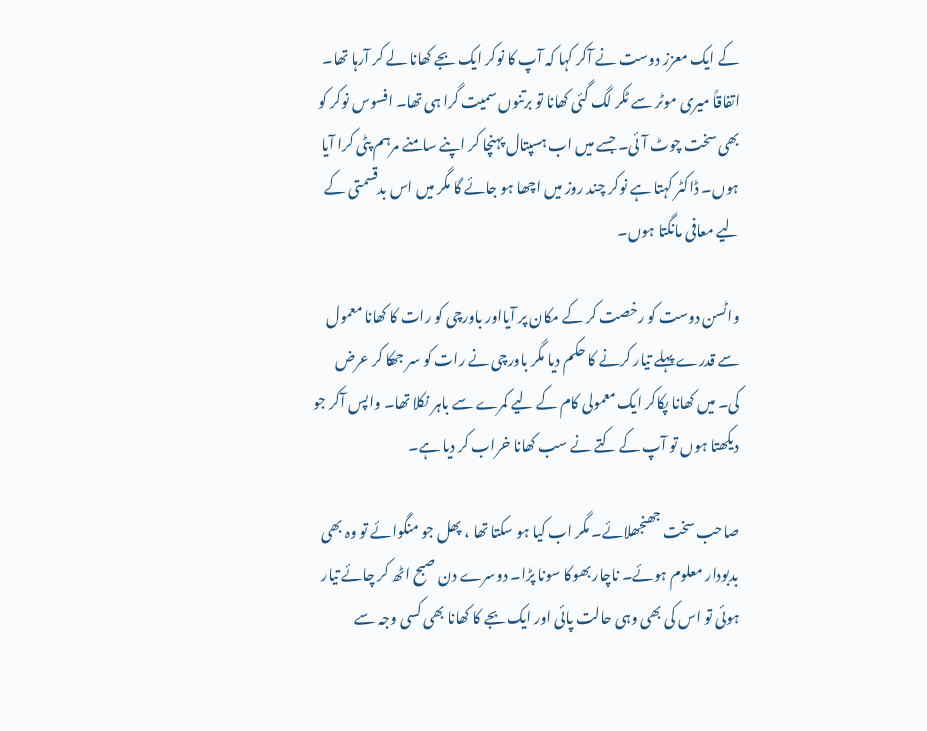کے ایک معزز دوست نے آکر کہا کہ آپ کا نوکر ایک بجے کھانا لے کر آرہا تھا۔ اتفاقاً میری موٹر سے ٹکر لگ گئی کھانا تو برتنوں سمیت گرا ہی تھا۔ افسوس نوکر کو بھی سخت چوٹ آئی۔ جسے میں اب ہسپتال پہنچا کر اپنے سامنے مرہم پٹی کرا آیا ہوں۔ ڈاکٹر کہتا ہے نوکر چند روز میں اچھا ہو جائے گا مگر میں اس بدقسمتی کے لیے معافی مانگتا ہوں۔

واٹسن دوست کو رخصت کر کے مکان پر آیااور باورچی کو رات کا کھانا معمول سے قدرے پہلے تیار کرنے کا حکم دیا مگر باورچی نے رات کو سر جھکا کر عرض کی۔ میں کھانا پکاکر ایک معمولی کام کے لیے کمرے سے باہر نکلا تھا۔ واپس آکر جو دیکھتا ہوں تو آپ کے کتے نے سب کھانا خراب کر دیا ہے۔

صاحب سخت جھنجھلائے۔ مگر اب کیا ہو سکتا تھا ، پھل جو منگوائے تو وہ بھی بدبودار معلوم ہوئے۔ ناچار بھوکا سونا پڑا۔ دوسرے دن صبح اٹھ کر چائے تیار ہوئی تو اس کی بھی وہی حالت پائی اور ایک بجے کا کھانا بھی کسی وجہ سے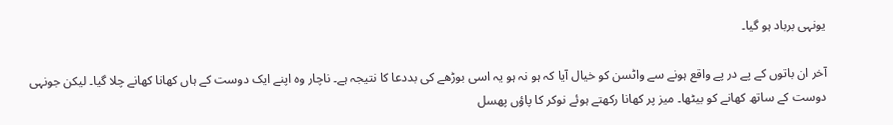یونہی برباد ہو گیا۔

آخر ان باتوں کے پے در پے واقع ہونے سے واٹسن کو خیال آیا کہ ہو نہ ہو یہ اسی بوڑھے کی بددعا کا نتیجہ ہے۔ ناچار وہ اپنے ایک دوست کے ہاں کھانا کھانے چلا گیا۔ لیکن جونہی دوست کے ساتھ کھانے کو بیٹھا۔ میز پر کھانا رکھتے ہوئے نوکر کا پاؤں پھسل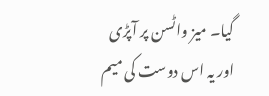گیا۔ میز واٹسن پر آپڑی اور یہ اس دوست کی میم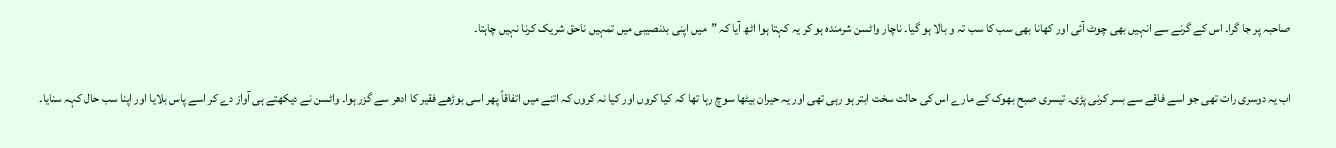صاحبہ پر جا گرا۔ اس کے گرنے سے انہیں بھی چوٹ آئی اور کھانا بھی سب کا سب تہ و بالا ہو گیا۔ ناچار واٹسن شرمندہ ہو کر یہ کہتا ہوا اٹھ آیا کہ ”میں اپنی بدنصیبی میں تمہیں ناحق شریک کرنا نہیں چاہتا۔

اب یہ دوسری رات تھی جو اسے فاقے سے بسر کرنی پڑی۔ تیسری صبح بھوک کے مارے اس کی حالت سخت ابتر ہو رہی تھی اور یہ حیران بیٹھا سوچ رہا تھا کہ کیا کروں اور کیا نہ کروں کہ اتنے میں اتفاقاً پھر اسی بوڑھے فقیر کا ادھر سے گزر ہوا۔ واٹسن نے دیکھتے ہی آواز دے کر اسے پاس بلایا اور اپنا سب حال کہہ سنایا۔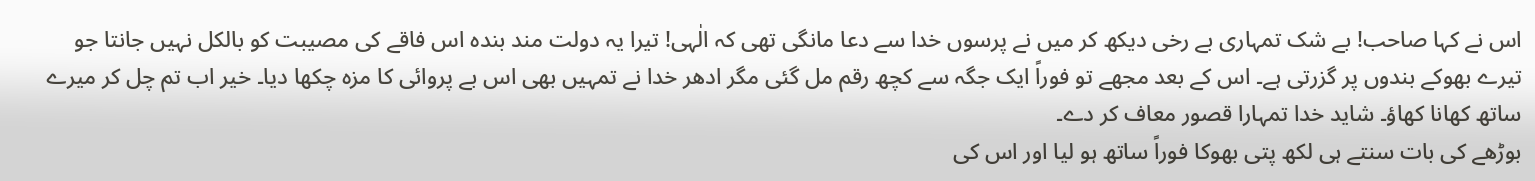اس نے کہا صاحب! بے شک تمہاری بے رخی دیکھ کر میں نے پرسوں خدا سے دعا مانگی تھی کہ الٰہی! تیرا یہ دولت مند بندہ اس فاقے کی مصیبت کو بالکل نہیں جانتا جو تیرے بھوکے بندوں پر گزرتی ہے۔ اس کے بعد مجھے تو فوراً ایک جگہ سے کچھ رقم مل گئی مگر ادھر خدا نے تمہیں بھی اس بے پروائی کا مزہ چکھا دیا۔ خیر اب تم چل کر میرے ساتھ کھانا کھاؤ۔ شاید خدا تمہارا قصور معاف کر دے۔
بوڑھے کی بات سنتے ہی لکھ پتی بھوکا فوراً ساتھ ہو لیا اور اس کی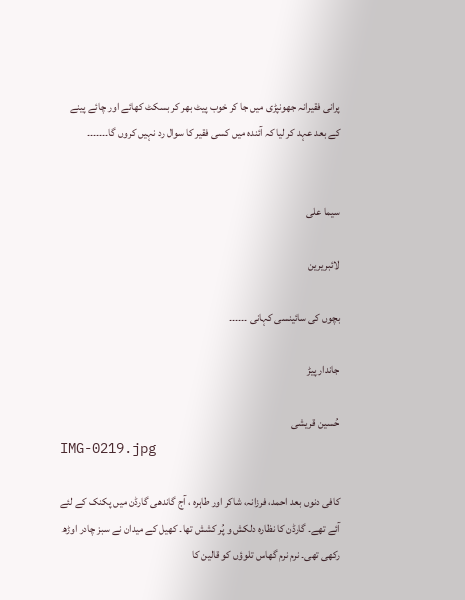پرانی فقیرانہ جھونپڑی میں جا کر خوب پیٹ بھر کر بسکٹ کھائے اور چائے پینے کے بعد عہد کر لیا کہ آئندہ میں کسی فقیر کا سوال رد نہیں کروں گا۔۔۔۔۔۔۔


سیما علی

لائبریرین

بچوں کی سائینسی کہانی ۔۔۔۔۔۔

جاندار پیڑ

حُسین قریشی
IMG-0219.jpg

کافی دنوں بعد احمد، فرزانہ، شاکر اور طاہرہ ، آج گاندھی گارڈن میں پکنک کے لئے آئے تھے۔ گارڈن کا نظارہ دلکش و پُر کشش تھا۔ کھیل کے میدان نے سبز چادر اوڑھ رکھی تھی۔ نرم نرم گھاس تلوؤں کو قالین کا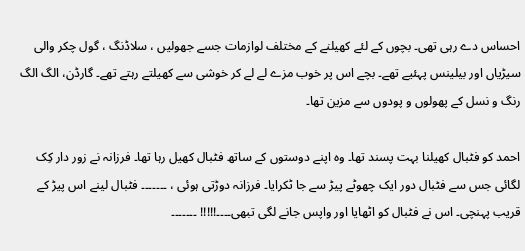احساس دے رہی تھی۔ بچوں کے لئے کھیلنے کے مختلف لوازمات جسے جھولیں ، سلاڈنگ ، گول چکر والی سیڑیاں اور بیلینس پہئیے تھے۔ بچے اس پر خوب مزے لے لے کر خوشی سے کھیلتے رہتے تھے۔ گارڈن، الگ الگ رنگ و نسل کے پھولوں و پودوں سے مزین تھا۔

احمد کو فٹبال کھیلنا بہت پسند تھا۔ وہ اپنے دوستوں کے ساتھ فٹبال کھیل رہا تھا۔ فرزانہ نے زور دار کِک لگائی جس سے فٹبال دور ایک چھوٹے پیڑ سے جا ٹکرایا۔ فرزانہ دوڑتی ہوئی ، ۔۔۔۔۔۔۔ فٹبال لینے اس پیڑ کے قریب پہنچی۔ اس نے فٹبال کو اٹھایا اور واپس جانے لگی تبھی۔۔۔۔!!!!! ۔۔۔۔۔۔۔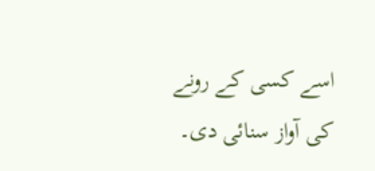اسے کسی کے رونے کی آواز سنائی دی۔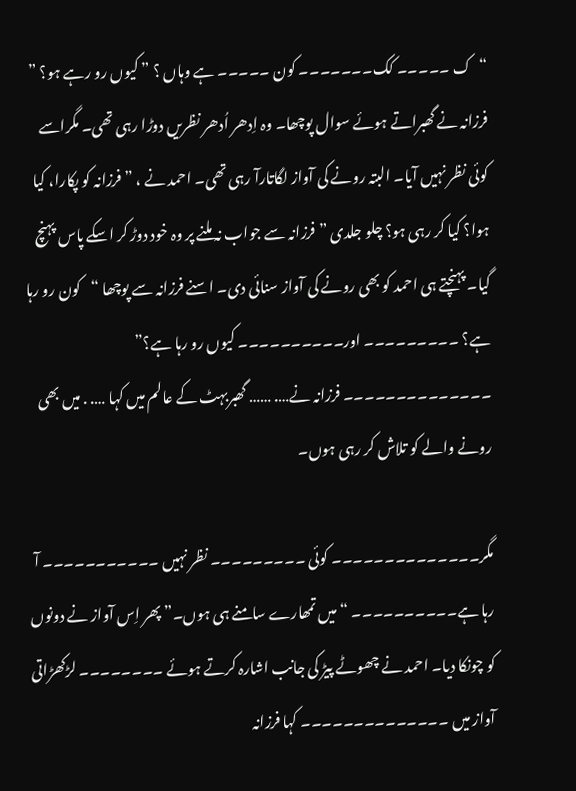“ک ۔۔۔۔۔ کک۔۔۔۔۔۔۔ کون ۔۔۔۔۔ ہے وہاں ؟ ” کیوں رو رہے ہو؟ ” فرزانہ نے گھبراتے ہوئے سوال پوچھا۔ وہ اِدھر اُدھر نظریں دوڑا رہی تھی۔ مگراسے کوئی نظر نہیں آیا۔ البتہ رونے کی آواز لگاتارآ رہی تھی۔ احمد نے ، ” فرزانہ کو پکارا، کیا ہوا؟ کیا کر رہی ہو؟ چلو جلدی ” فرزانہ سے جواب نہ ملنے پر وہ خود دوڑ کر اسکے پاس پہنچ گیا۔ پہنچتے ہی احمد کو بھی رونے کی آواز سنائی دی۔ اسنے فرزانہ سے پوچھا “کون رو رہا ہے؟ ۔۔۔۔۔۔۔۔‌۔‌ اور۔۔۔۔۔۔۔۔۔۔ کیوں رو رہا ہے؟” ۔۔۔۔۔۔۔۔۔۔۔۔۔۔ فرزانہ نے…. …… گھبربہٹ کے عالم میں کہا …. . میں بھی رونے والے کو تلاش کر رہی ہوں۔

مگر۔۔۔۔۔۔۔۔۔۔۔۔۔۔ کوئی ۔۔۔۔۔۔۔۔۔ نظر نہیں ۔۔۔۔۔۔۔۔۔۔۔ آ رہا ہے۔۔۔۔۔۔۔۔۔۔ “میں تمھارے سامنے ہی ہوں۔” پھر اِس آواز نے دونوں کو چونکا دیا۔ احمد نے چھوٹے پیڑ کی جانب اشارہ کرتے ہوئے ۔۔۔۔۔۔۔۔ لڑکھڑاتی آواز میں ۔۔۔۔۔۔۔۔۔۔۔۔۔۔ کہا فرزانہ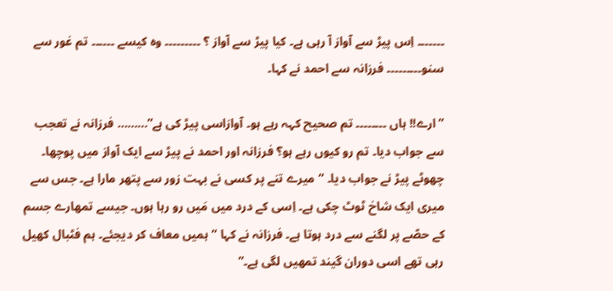۔۔۔۔۔۔۔ اِس پیڑ سے آواز آ رہی ہے۔ کیا پیڑ سے آواز ؟ ۔۔۔۔۔۔۔۔۔ وہ کیسے ۔۔۔۔۔۔ تم غور سے سنو۔۔۔۔۔۔۔۔۔ فرزانہ سے احمد نے کہا۔

” ارے!! ہاں ۔۔۔۔۔۔۔۔ تم صحیح کہہ رہے ہو۔ آوازاسی پیڑ کی ہے”……… فرزانہ نے تعجب سے جواب دیا۔ تم رو کیوں رہے ہو؟ فرزانہ اور احمد نے پیڑ سے ایک آواز میں پوچھا۔ چھوٹے پیڑ نے جواب دیا۔ “میرے تنے پر کسی نے بہت زور سے پتھر مارا ہے۔ جس سے میری ایک شاخ ٹوٹ چکی ہے۔ اِسی کے درد میں مَیں رو رہا ہوں۔ جیسے تمھارے جسم کے حصّے پر لگنے سے درد ہوتا ہے۔ فرزانہ نے کہا “ہمیں معاف کر دیجئے۔ ہم فٹبال کھیل رہی تھے اسی دوران گیند تمھیں لگی ہے۔”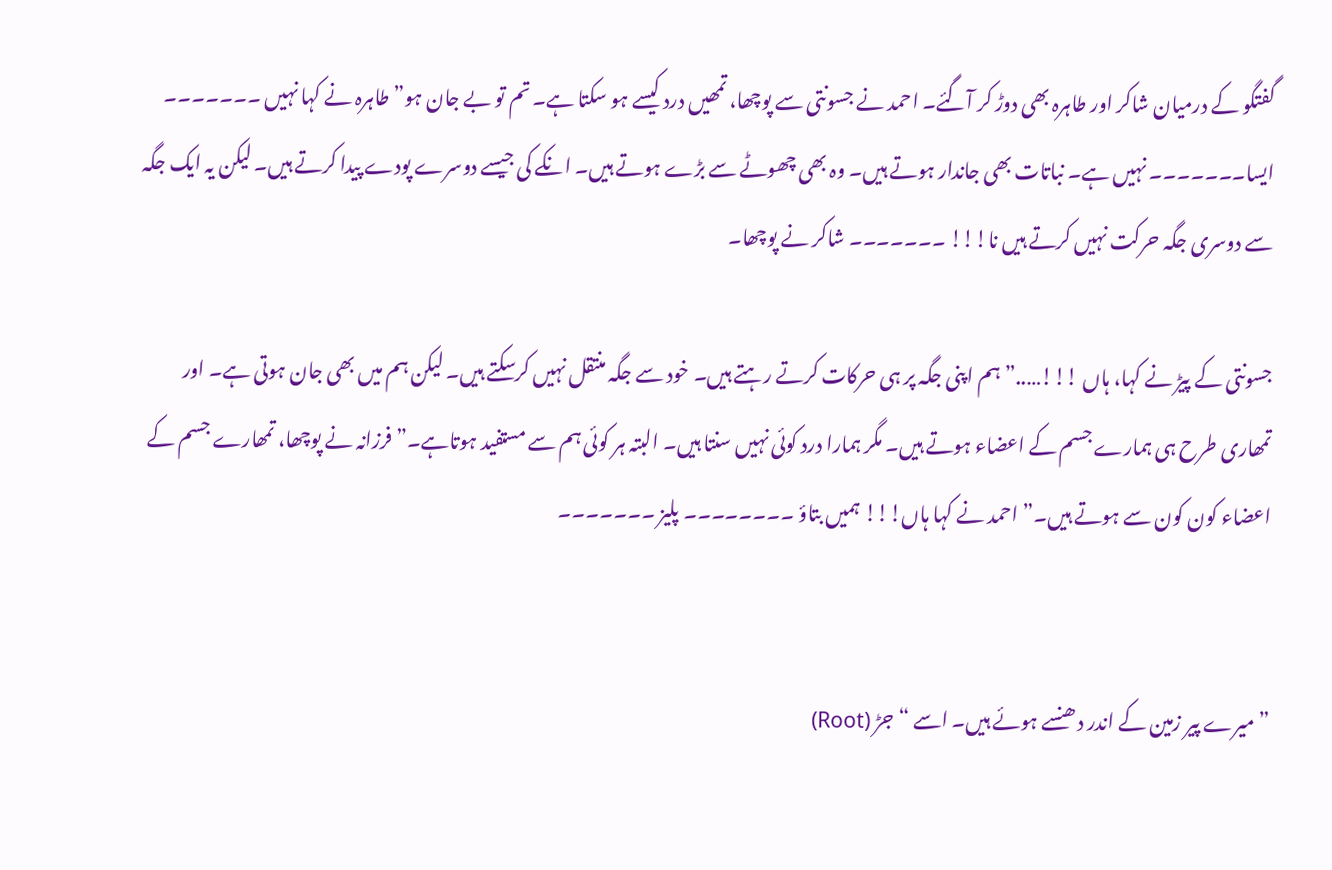گفتگو کے درمیان شاکر اور طاہرہ بھی دوڑ کر آگئے۔ احمد نے جسونتی سے پوچھا، تمھیں درد کیسے ہو سکتا ہے۔ تم تو بے جان ہو” طاہرہ نے کہا نہیں ۔۔۔۔۔۔۔ ایسا۔۔۔۔۔۔۔ نہیں ہے۔ نباتات بھی جاندار ہوتے ہیں۔ وہ بھی چھوٹے سے بڑے ہوتے ہیں۔ انکے کی جیسے دوسرے پودے پیدا کرتے ہیں۔ لیکن یہ ایک جگہ سے دوسری جگہ حرکت نہیں کرتے ہیں نا!!! ۔۔۔۔۔۔۔ شاکر نے پوچھا۔

جسونتی کے پیڑ نے کہا، ہاں !!!…..”ہم اپنی جگہ پر ہی حرکات کرتے رہتے ہیں۔ خود سے جگہ منتقل نہیں کرسکتے ہیں۔ لیکن ہم میں بھی جان ہوتی ہے۔ اور تمھاری طرح ہی ہمارے جسم کے اعضاء ہوتے ہیں۔ مگر ہمارا درد کوئی نہیں سنتا ہیں۔ البتہ ہر کوئی ہم سے مستفید ہوتاہے۔” فرزانہ نے پوچھا، تمھارے جسم کے اعضاء کون کون سے ہوتے ہیں۔” احمد نے کہا ہاں!!! ہمیں بتاؤ ۔۔۔۔۔۔۔۔ پلیز ۔۔۔۔۔۔۔


” میرے پیر زمین کے اندر دھنسے ہوئے ہیں۔ اسے “جڑ (Root)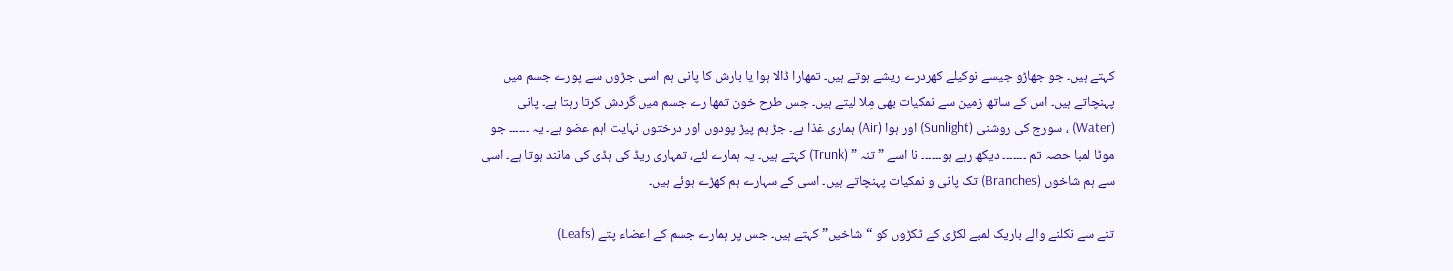کہتے ہیں۔ جو جھاڑو جیسے نوکیلے کھردرے ریشے ہوتے ہیں۔ تمھارا ڈالا ہوا یا بارش کا پانی ہم اسی جڑوں سے پورے جسم میں پہنچاتے ہیں۔ اس کے ساتھ زمین سے نمکیات بھی مِلا لیتے ہیں۔ جس طرح خون تمھا رے جسم میں گردش کرتا رہتا ہے۔ پانی (Water) ، سورج کی روشنی (Sunlight) اور ہوا (Air) ہماری غذا ہے۔ جڑ ہم پیڑ پودوں اور درختوں نہایت اہم عضو ہے۔ یہ ۔۔۔۔۔۔ جو موٹا لمبا حصہ تم ۔۔۔۔۔۔۔ دیکھ رہے ہو۔۔۔۔۔۔ نا اسے ” تنہ ” (Trunk) کہتے ہیں۔ یہ ہمارے لئے، تمہاری ریڈ کی ہڈی کی مانند ہوتا ہے۔ اسی سے ہم شاخوں (Branches) تک پانی و نمکیات پہنچاتے ہیں۔ اسی کے سہارے ہم کھڑے ہوئے ہیں۔

تنے سے نکلنے والے باریک لمبے لکڑی کے ٹکڑوں کو “شاخیں” کہتے ہیں۔ جس پر ہمارے جسم کے اعضاء پتے (Leafs)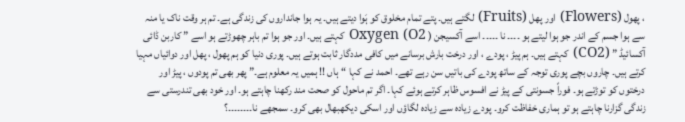، پھول (Flowers) اور پھل (Fruits) لگتے ہیں۔ پتے تمام مخلوق کو ہَوا دیتے ہیں۔ یہ ہوا جانداروں کی زندگی ہے۔ تم ہر وقت ناک یا منہ سے ہوا جسم کے اندر جو ہوا لیتے ہو ۔۔۔۔ نا ۔۔۔۔۔ اسے آکسیجن ( Oxygen (O2 کہتے ہیں۔ اور جو ہوا تم باہر چھوڑتے ہو اسے ” کاربن ڈائی آکسائیڈ ” (CO2) کہتے ہیں۔ ہم پیڑ ، پودے ، اور درخت بارش برسانے میں کافی مددگار ثابت ہوتے ہیں۔ پوری دنیا کو ہم پھول ، پھل اور دوائیاں مہیا کرتے ہیں۔ چاروں بچے پوری توجہ کے ساتھ پودے کی باتیں سن رہے تھے‌۔ احمد نے کہا “ہاں !! ہمیں یہ معلوم ہے۔” پھر بھی تم پودوں ، پیڑ اور درختوں کو توڑتے ہو۔ فوراً جسونتی کے پیڑ نے افسوس ظاہر کرتے ہوئے کہا۔ اگر تم ماحول کو صحت مند رکھنا چاہتے ہو۔ اور خود بھی تندرستی سے زندگی گزارنا چاہتے ہو تو ہماری خفاظت کرو۔ پودے زیادہ سے زیادہ لگاؤں اور اسکی دیکھبھال بھی کرو۔ سمجھے نا۔۔۔۔۔۔۔۔؟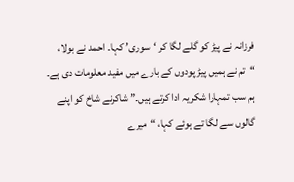فرزانہ نے پیڑ کو گلے لگا کر ‘سوری’ کہا۔ احمد نے بولا، “تم نے ہمیں پیڑ پودوں کے بارے میں مفید معلومات دی ہے۔ ہم سب تمہارا شکریہ ادا کرتے ہیں۔” شاکرنے شاخ کو اپنے گالوں سے لگا تے ہوئے کہا، “میرے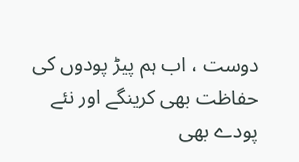دوست ، اب ہم پیڑ پودوں کی حفاظت بھی کرینگے اور نئے پودے بھی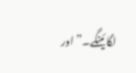لگائینگے۔” اور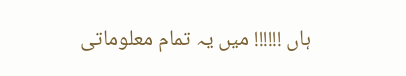ہاں !!!!!! میں یہ تمام معلوماتی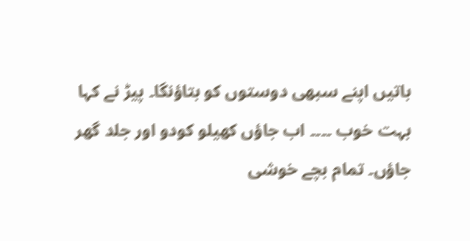باتیں اپنے سبھی دوستوں کو بتاؤنگا۔ پیڑ نے کہا بہت خوب ۔۔۔۔ اب جاؤں کھیلو کودو اور جلد گھر جاؤں۔ تمام بچے خوشی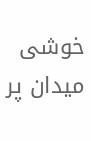خوشی میدان پر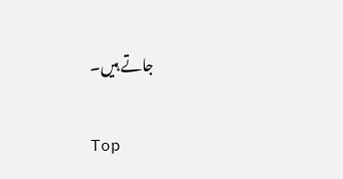جاتے ہیں۔

Top